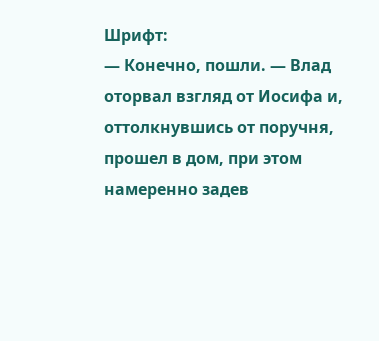Шрифт:
— Конечно, пошли. — Влад оторвал взгляд от Иосифа и, оттолкнувшись от поручня, прошел в дом, при этом намеренно задев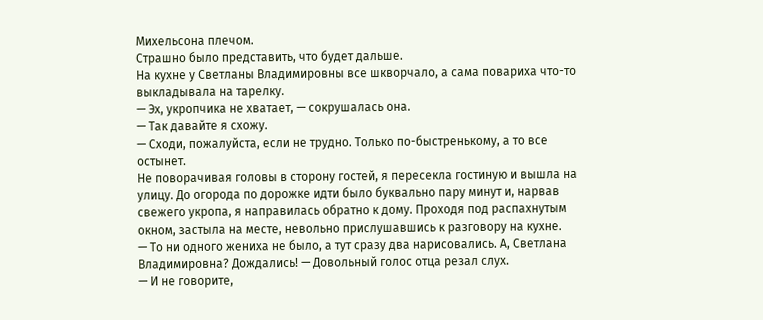Михельсона плечом.
Страшно было представить, что будет дальше.
На кухне у Светланы Владимировны все шкворчало, а сама повариха что-то выкладывала на тарелку.
— Эх, укропчика не хватает, — сокрушалась она.
— Так давайте я схожу.
— Сходи, пожалуйста, если не трудно. Только по-быстренькому, а то все остынет.
Не поворачивая головы в сторону гостей, я пересекла гостиную и вышла на улицу. До огорода по дорожке идти было буквально пару минут и, нарвав свежего укропа, я направилась обратно к дому. Проходя под распахнутым окном, застыла на месте, невольно прислушавшись к разговору на кухне.
— То ни одного жениха не было, а тут сразу два нарисовались. А, Светлана Владимировна? Дождались! — Довольный голос отца резал слух.
— И не говорите,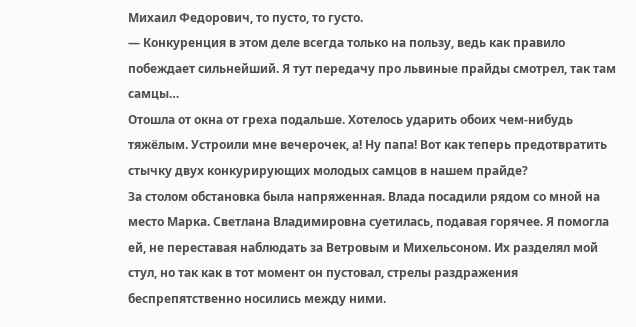Михаил Федорович, то пусто, то густо.
— Конкуренция в этом деле всегда только на пользу, ведь как правило побеждает сильнейший. Я тут передачу про львиные прайды смотрел, так там самцы…
Отошла от окна от греха подальше. Хотелось ударить обоих чем-нибудь тяжёлым. Устроили мне вечерочек, а! Ну папа! Вот как теперь предотвратить стычку двух конкурирующих молодых самцов в нашем прайде?
За столом обстановка была напряженная. Влада посадили рядом со мной на место Марка. Светлана Владимировна суетилась, подавая горячее. Я помогла ей, не переставая наблюдать за Ветровым и Михельсоном. Их разделял мой стул, но так как в тот момент он пустовал, стрелы раздражения беспрепятственно носились между ними.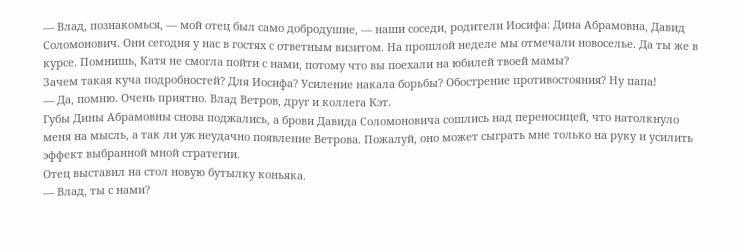— Влад, познакомься, — мой отец был само добродушие, — наши соседи, родители Иосифа: Дина Абрамовна, Давид Соломонович. Они сегодня у нас в гостях с ответным визитом. На прошлой неделе мы отмечали новоселье. Да ты же в курсе. Помнишь, Катя не смогла пойти с нами, потому что вы поехали на юбилей твоей мамы?
Зачем такая куча подробностей? Для Иосифа? Усиление накала борьбы? Обострение противостояния? Ну папа!
— Да, помню. Очень приятно. Влад Ветров, друг и коллега Кэт.
Губы Дины Абрамовны снова поджались, а брови Давида Соломоновича сошлись над переносицей, что натолкнуло меня на мысль, а так ли уж неудачно появление Ветрова. Пожалуй, оно может сыграть мне только на руку и усилить эффект выбранной мной стратегии.
Отец выставил на стол новую бутылку коньяка.
— Влад, ты с нами?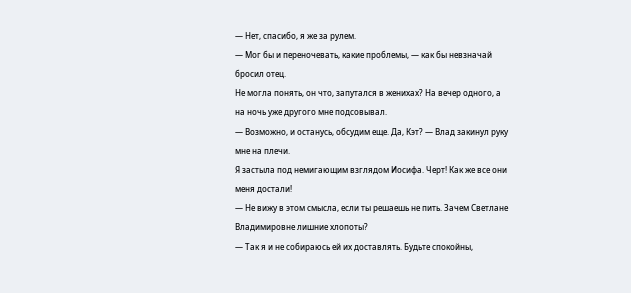— Нет, спасибо, я же за рулем.
— Мог бы и переночевать, какие проблемы, — как бы невзначай бросил отец.
Не могла понять, он что, запутался в женихах? На вечер одного, а на ночь уже другого мне подсовывал.
— Возможно, и останусь, обсудим еще. Да, Кэт? — Влад закинул руку мне на плечи.
Я застыла под немигающим взглядом Иосифа. Черт! Как же все они меня достали!
— Не вижу в этом смысла, если ты решаешь не пить. Зачем Светлане Владимировне лишние хлопоты?
— Так я и не собираюсь ей их доставлять. Будьте спокойны,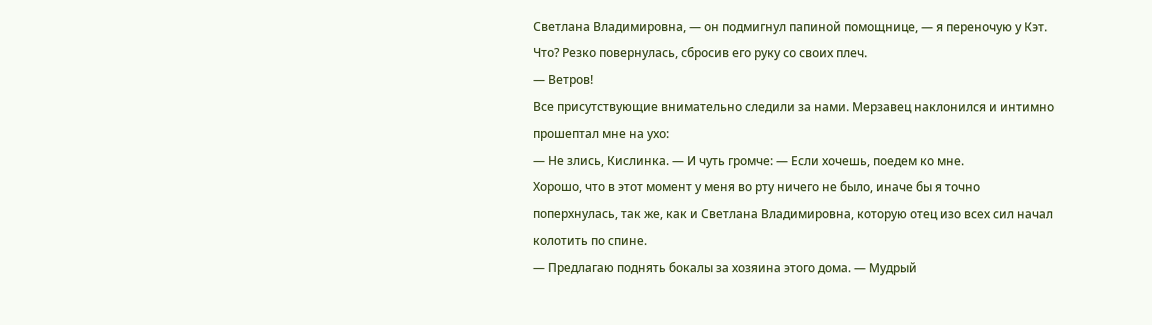Светлана Владимировна, — он подмигнул папиной помощнице, — я переночую у Кэт.
Что? Резко повернулась, сбросив его руку со своих плеч.
— Ветров!
Все присутствующие внимательно следили за нами. Мерзавец наклонился и интимно прошептал мне на ухо:
— Не злись, Кислинка. — И чуть громче: — Если хочешь, поедем ко мне.
Хорошо, что в этот момент у меня во рту ничего не было, иначе бы я точно поперхнулась, так же, как и Светлана Владимировна, которую отец изо всех сил начал колотить по спине.
— Предлагаю поднять бокалы за хозяина этого дома. — Мудрый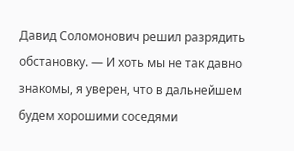Давид Соломонович решил разрядить обстановку. — И хоть мы не так давно знакомы, я уверен, что в дальнейшем будем хорошими соседями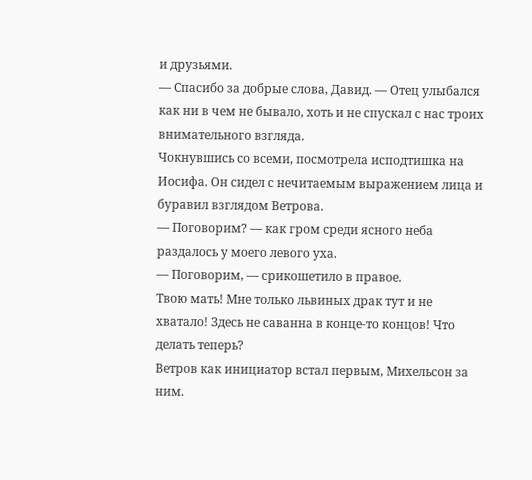и друзьями.
— Спасибо за добрые слова, Давид. — Отец улыбался как ни в чем не бывало, хоть и не спускал с нас троих внимательного взгляда.
Чокнувшись со всеми, посмотрела исподтишка на Иосифа. Он сидел с нечитаемым выражением лица и буравил взглядом Ветрова.
— Поговорим? — как гром среди ясного неба раздалось у моего левого уха.
— Поговорим, — срикошетило в правое.
Твою мать! Мне только львиных драк тут и не хватало! Здесь не саванна в конце-то концов! Что делать теперь?
Ветров как инициатор встал первым, Михельсон за ним.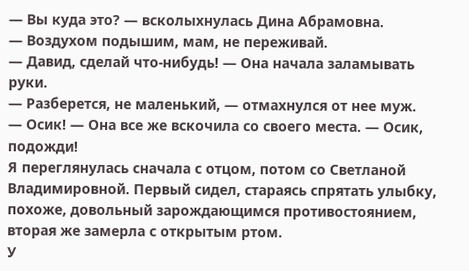— Вы куда это? — всколыхнулась Дина Абрамовна.
— Воздухом подышим, мам, не переживай.
— Давид, сделай что-нибудь! — Она начала заламывать руки.
— Разберется, не маленький, — отмахнулся от нее муж.
— Осик! — Она все же вскочила со своего места. — Осик, подожди!
Я переглянулась сначала с отцом, потом со Светланой Владимировной. Первый сидел, стараясь спрятать улыбку, похоже, довольный зарождающимся противостоянием, вторая же замерла с открытым ртом.
У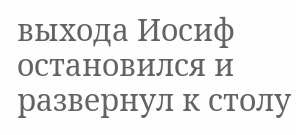выхода Иосиф остановился и развернул к столу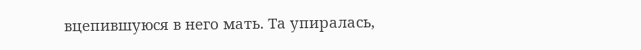вцепившуюся в него мать. Та упиралась,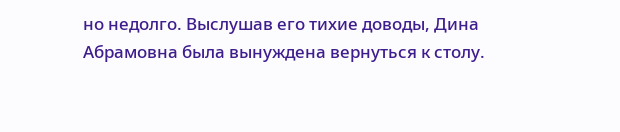но недолго. Выслушав его тихие доводы, Дина Абрамовна была вынуждена вернуться к столу.